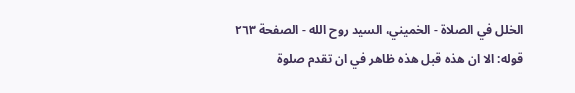الخلل في الصلاة - الخميني، السيد روح الله - الصفحة ٢٦٣
قوله: الا ان هذه قبل هذه ظاهر في ان تقدم صلوة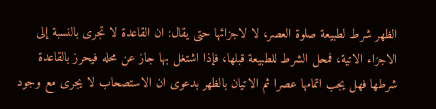الظهر شرط لطبيعة صلوة العصر، لا لاجزائها حتى يقال: ان القاعدة لا تجرى بالنسبة إلى الاجزاء الاتية، فمحل الشرط للطبيعة قبلها، فإذا اشتغل بها جاز عن محله فيحرز بالقاعدة شرطها فهل يجب اتمامها عصرا ثم الاتيان بالظهر بدعوى ان الاستصحاب لا يجرى مع وجود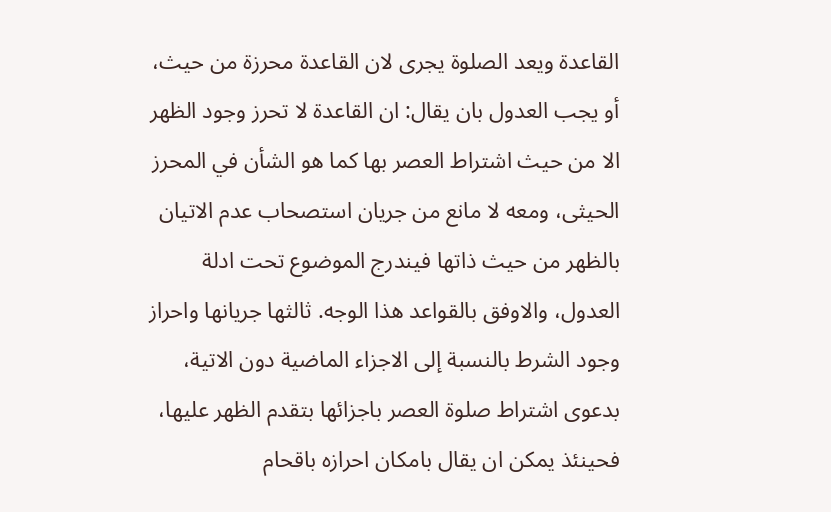القاعدة ويعد الصلوة يجرى لان القاعدة محرزة من حيث، أو يجب العدول بان يقال: ان القاعدة لا تحرز وجود الظهر الا من حيث اشتراط العصر بها كما هو الشأن في المحرز الحيثى، ومعه لا مانع من جريان استصحاب عدم الاتيان بالظهر من حيث ذاتها فيندرج الموضوع تحت ادلة العدول، والاوفق بالقواعد هذا الوجه. ثالثها جريانها واحراز وجود الشرط بالنسبة إلى الاجزاء الماضية دون الاتية، بدعوى اشتراط صلوة العصر باجزائها بتقدم الظهر عليها، فحينئذ يمكن ان يقال بامكان احرازه باقحام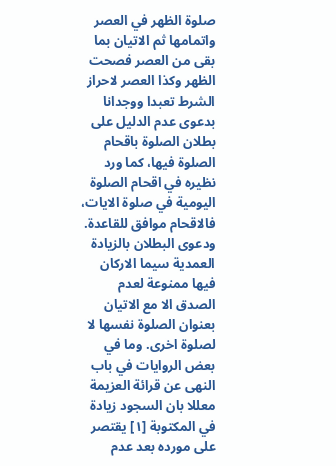صلوة الظهر في العصر واتمامها ثم الاتيان بما بقى من العصر فصحت الظهر وكذا العصر لاحراز الشرط تعبدا ووجدانا بدعوى عدم الدليل على بطلان الصلوة باقحام الصلوة فيها، كما ورد نظيره في اقحام الصلوة اليومية في صلوة الايات، فالاقحام موافق للقاعدة. ودعوى البطلان بالزيادة العمدية سيما الاركان فيها ممنوعة لعدم الصدق الا مع الاتيان بعنوان الصلوة نفسها لا لصلوة اخرى. وما في بعض الروايات في باب النهى عن قرائة العزيمة معللا بان السجود زيادة في المكتوبة [١] يقتصر على مورده بعد عدم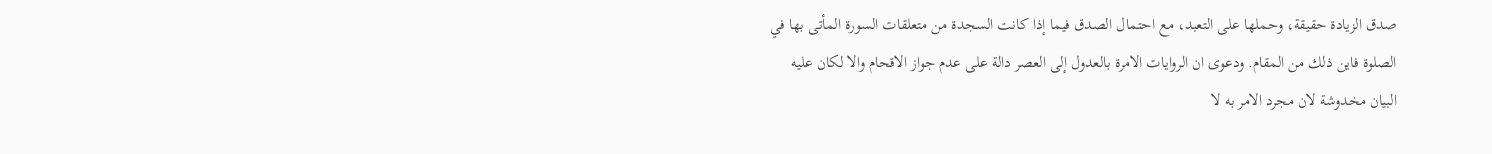صدق الزيادة حقيقة، وحملها على التعبد، مع احتمال الصدق فيما إذا كانت السجدة من متعلقات السورة المأتى بها في الصلوة فاين ذلك من المقام. ودعوى ان الروايات الامرة بالعدول إلى العصر دالة على عدم جواز الاقحام والا لكان عليه البيان مخدوشة لان مجرد الامر به لا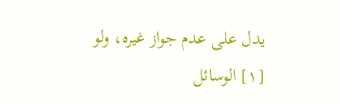يدل على عدم جواز غيره، ولو
[١] الوسائل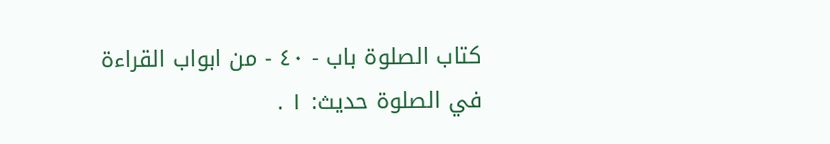كتاب الصلوة باب - ٤٠ - من ابواب القراءة في الصلوة حديث: ١ .